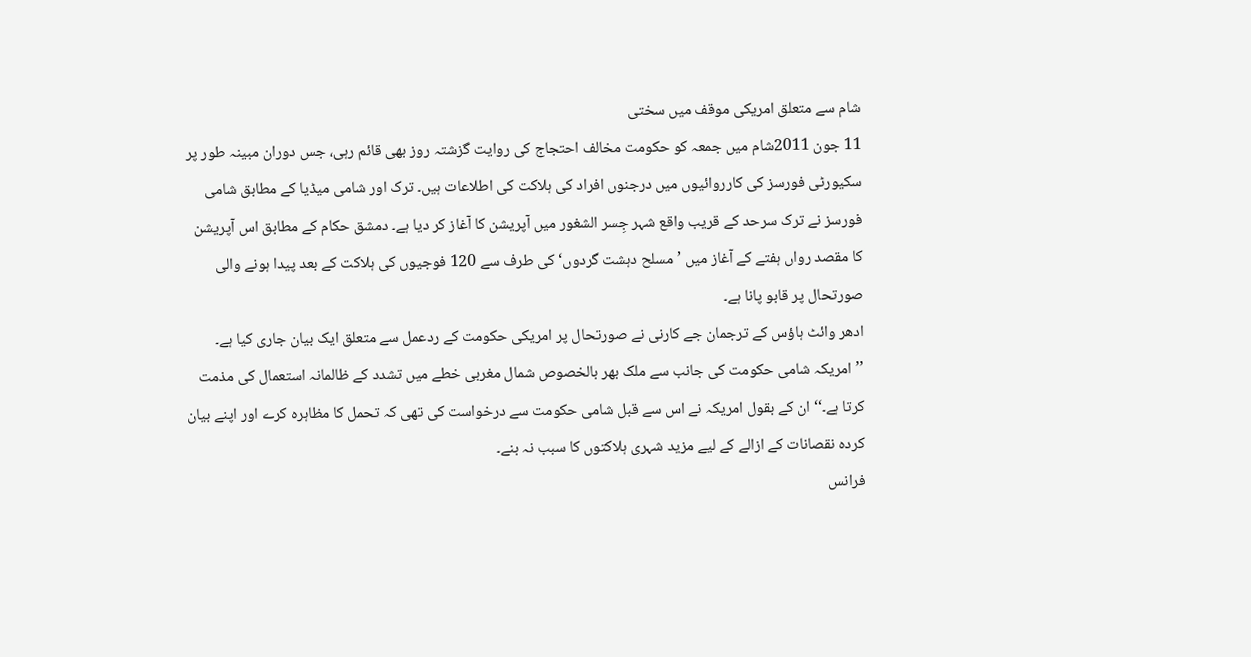شام سے متعلق امریکی موقف میں سختی
11 جون 2011شام میں جمعہ کو حکومت مخالف احتجاج کی روایت گزشتہ روز بھی قائم رہی، جس دوران مبینہ طور پر سکیورٹی فورسز کی کارروائیوں میں درجنوں افراد کی ہلاکت کی اطلاعات ہیں۔ ترک اور شامی میڈیا کے مطابق شامی فورسز نے ترک سرحد کے قریب واقع شہر جِسر الشغور میں آپریشن کا آغاز کر دیا ہے۔ دمشق حکام کے مطابق اس آپریشن کا مقصد رواں ہفتے کے آغاز میں ’مسلح دہشت گردوں‘ کی طرف سے 120 فوجیوں کی ہلاکت کے بعد پیدا ہونے والی صورتحال پر قابو پانا ہے۔
ادھر وائٹ ہاؤس کے ترجمان جے کارنی نے صورتحال پر امریکی حکومت کے ردعمل سے متعلق ایک بیان جاری کیا ہے۔ ’’امریکہ شامی حکومت کی جانب سے ملک بھر بالخصوص شمال مغربی خطے میں تشدد کے ظالمانہ استعمال کی مذمت کرتا ہے۔‘‘ ان کے بقول امریکہ نے اس سے قبل شامی حکومت سے درخواست کی تھی کہ تحمل کا مظاہرہ کرے اور اپنے بیان کردہ نقصانات کے ازالے کے لیے مزید شہری ہلاکتوں کا سبب نہ بنے۔
فرانس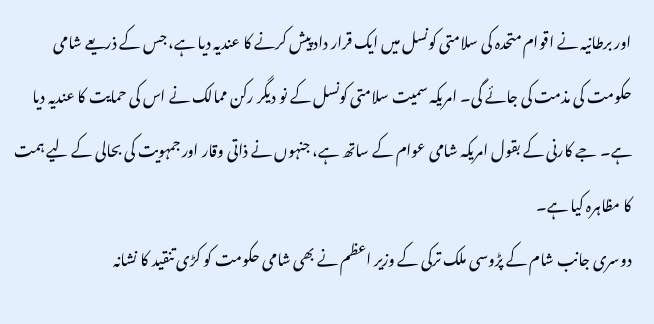اور برطانیہ نے اقوام متحدہ کی سلامتی کونسل میں ایک قرار داد پیش کرنے کا عندیہ دیا ہے، جس کے ذریعے شامی حکومت کی مذمت کی جائے گی۔ امریکہ سمیت سلامتی کونسل کے نو دیگر رکن ممالک نے اس کی حمایت کا عندیہ دیا ہے۔ جے کارنی کے بقول امریکہ شامی عوام کے ساتھ ہے، جنہوں نے ذاتی وقار اور جمہویت کی بحالی کے لیے ہمت کا مظاہرہ کیا ہے۔
دوسری جانب شام کے پڑوسی ملک ترکی کے وزیر اعظم نے بھی شامی حکومت کو کڑی تنقید کا نشانہ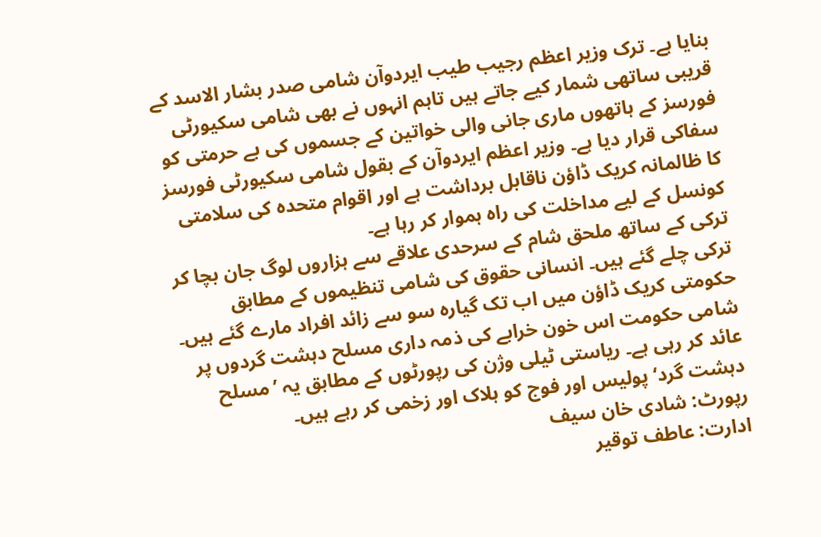بنایا ہے۔ ترک وزیر اعظم رجیب طیب ایردوآن شامی صدر بشار الاسد کے قریبی ساتھی شمار کیے جاتے ہیں تاہم انہوں نے بھی شامی سکیورٹی فورسز کے ہاتھوں ماری جانی والی خواتین کے جسموں کی بے حرمتی کو سفاکی قرار دیا ہے۔ وزیر اعظم ایردوآن کے بقول شامی سکیورٹی فورسز کا ظالمانہ کریک ڈاؤن ناقابل برداشت ہے اور اقوام متحدہ کی سلامتی کونسل کے لیے مداخلت کی راہ ہموار کر رہا ہے۔
ترکی کے ساتھ ملحق شام کے سرحدی علاقے سے ہزاروں لوگ جان بچا کر ترکی چلے گئے ہیں۔ انسانی حقوق کی شامی تنظیموں کے مطابق حکومتی کریک ڈاؤن میں اب تک گیارہ سو سے زائد افراد مارے گئے ہیں۔ شامی حکومت اس خون خرابے کی ذمہ داری مسلح دہشت گردوں پر عائد کر رہی ہے۔ ریاستی ٹیلی وژن کی رپورٹوں کے مطابق یہ ’مسلح دہشت گرد‘ پولیس اور فوج کو ہلاک اور زخمی کر رہے ہیں۔
رپورٹ: شادی خان سیف
ادارت: عاطف توقیر